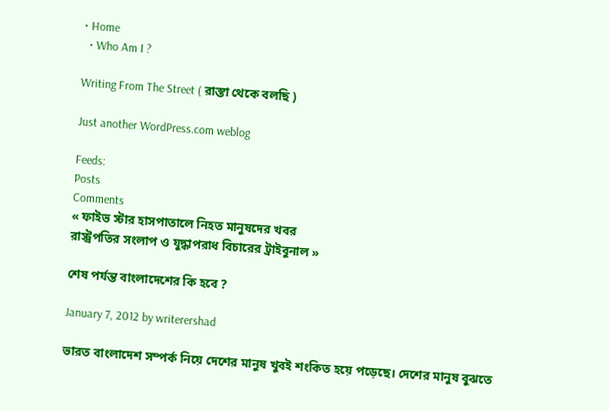• Home
  • Who Am I ?

Writing From The Street ( রাস্তা থেকে বলছি )

Just another WordPress.com weblog

Feeds:
Posts
Comments
« ফাইভ স্টার হাসপাতালে নিহত মানুষদের খবর
রাস্ট্রপতির সংলাপ ও যুদ্ধাপরাধ বিচারের ট্রাইবুনাল »

শেষ পর্যন্ত বাংলাদেশের কি হবে ?

January 7, 2012 by writerershad

ভারত বাংলাদেশ সম্পর্ক নিয়ে দেশের মানুষ খুবই শংকিত হয়ে পড়েছে। দেশের মানুষ বুঝতে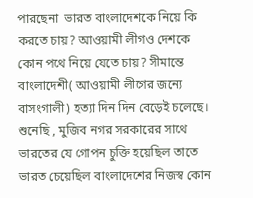পারছেনা  ভারত বাংলাদেশকে নিয়ে কি করতে চায়? আওয়ামী লীগও দেশকে কোন পথে নিয়ে যেতে চায়? সীমান্তে বাংলাদেশী( আওয়ামী লীগের জন্যে বাসংগালী) হত্যা দিন দিন বেড়েই চলেছে। শুনেছি , মুজিব নগর সরকারের সাথে ভারতের যে গোপন চুক্তি হয়েছিল তাতে ভারত চেয়েছিল বাংলাদেশের নিজস্ব কোন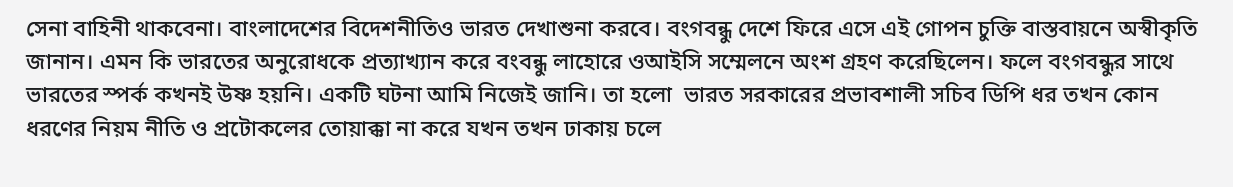সেনা বাহিনী থাকবেনা। বাংলাদেশের বিদেশনীতিও ভারত দেখাশুনা করবে। বংগবন্ধু দেশে ফিরে এসে এই গোপন চুক্তি বাস্তবায়নে অস্বীকৃতি জানান। এমন কি ভারতের অনুরোধকে প্রত্যাখ্যান করে বংবন্ধু লাহোরে ওআইসি সম্মেলনে অংশ গ্রহণ করেছিলেন। ফলে বংগবন্ধুর সাথে ভারতের স্পর্ক কখনই উষ্ণ হয়নি। একটি ঘটনা আমি নিজেই জানি। তা হলো  ভারত সরকারের প্রভাবশালী সচিব ডিপি ধর তখন কোন ধরণের নিয়ম নীতি ও প্রটোকলের তোয়াক্কা না করে যখন তখন ঢাকায় চলে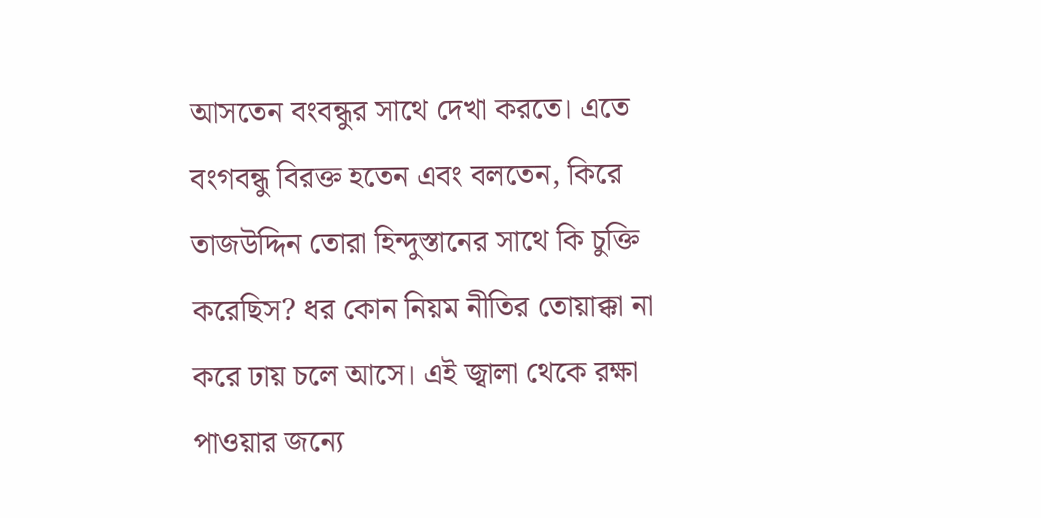আসতেন বংবন্ধুর সাথে দেখা করতে। এতে বংগবন্ধু বিরক্ত হতেন এবং বলতেন, কিরে তাজউদ্দিন তোরা হিন্দুস্তানের সাথে কি চুক্তি করেছিস? ধর কোন নিয়ম নীতির তোয়াক্কা না করে ঢায় চলে আসে। এই জ্বালা থেকে রক্ষা পাওয়ার জন্যে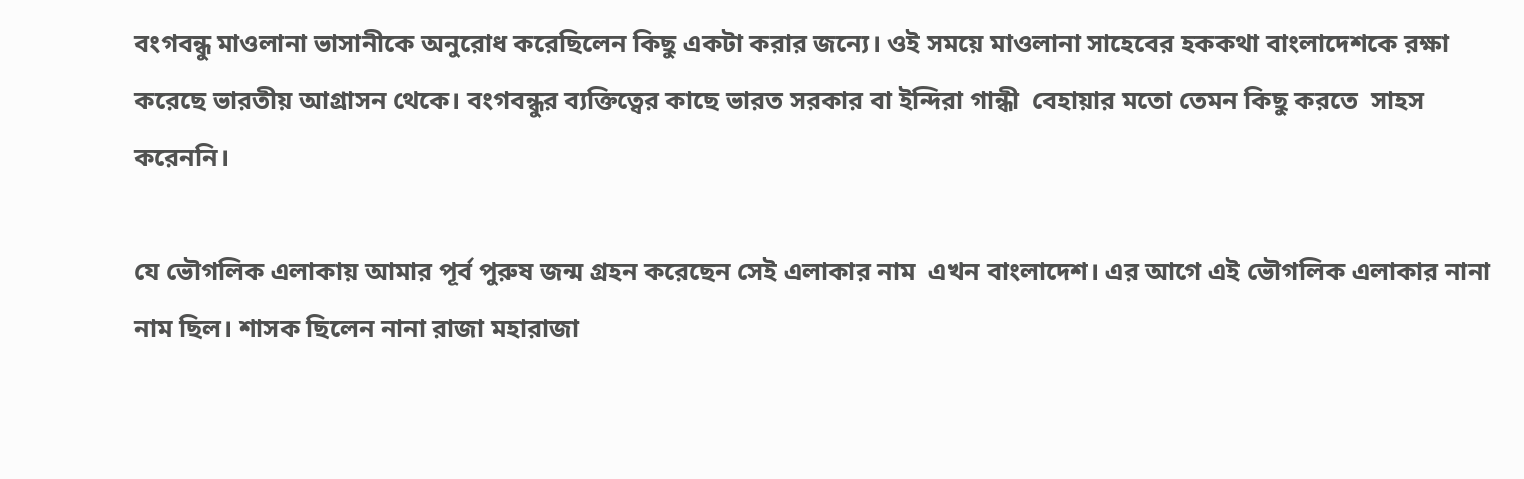বংগবন্ধু মাওলানা ভাসানীকে অনুরোধ করেছিলেন কিছু একটা করার জন্যে। ওই সময়ে মাওলানা সাহেবের হককথা বাংলাদেশকে রক্ষা করেছে ভারতীয় আগ্রাসন থেকে। বংগবন্ধুর ব্যক্তিত্বের কাছে ভারত সরকার বা ইন্দিরা গান্ধী  বেহায়ার মতো তেমন কিছু করতে  সাহস করেননি।

যে ভৌগলিক এলাকায় আমার পূর্ব পুরুষ জন্ম গ্রহন করেছেন সেই এলাকার নাম  এখন বাংলাদেশ। এর আগে এই ভৌগলিক এলাকার নানা নাম ছিল। শাসক ছিলেন নানা রাজা মহারাজা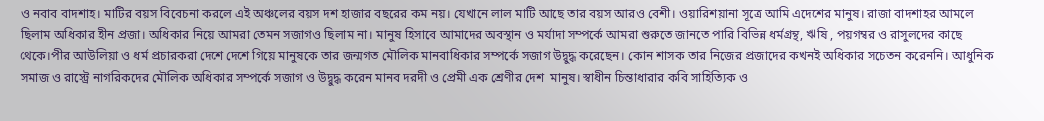ও নবাব বাদশাহ। মাটির বয়স বিবেচনা করলে এই অঞ্চলের বয়স দশ হাজার বছরের কম নয়। যেখানে লাল মাটি আছে তার বয়স আরও বেশী। ওয়ারিশয়ানা সূত্রে আমি এদেশের মানুষ। রাজা বাদশাহর আমলে ছিলাম অধিকার হীন প্রজা। অধিকার নিয়ে আমরা তেমন সজাগও ছিলাম না। মানুষ হিসাবে আমাদের অবস্থান ও মর্যাদা সম্পর্কে আমরা শুরুতে জানতে পারি বিভিন্ন ধর্মগ্রন্থ, ঋষি , পয়গম্বর ও রাসুলদের কাছে থেকে।পীর আউলিয়া ও ধর্ম প্রচারকরা দেশে দেশে গিয়ে মানুষকে তার জন্মগত মৌলিক মানবাধিকার সম্পর্কে সজাগ উদ্বুদ্ধ করেছেন। কোন শাসক তার নিজের প্রজাদের কখনই অধিকার সচেতন করেননি। আধুনিক সমাজ ও রাস্ট্রে নাগরিকদের মৌলিক অধিকার সম্পর্কে সজাগ ও উদ্বুদ্ধ করেন মানব দরদী ও প্রেমী এক শ্রেণীর দেশ  মানুষ। স্বাধীন চিন্তাধারার কবি সাহিত্যিক ও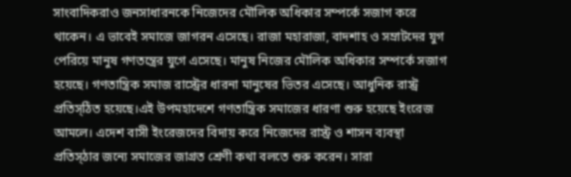সাংবাদিকরাও জনসাধারনকে নিজেদের মৌলিক অধিকার সম্পর্কে সজাগ করে থাকেন। এ ভাবেই সমাজে জাগরন এসেছে। রাজা মহারাজা, বাদশাহ ও সম্রাটদের যুগ পেরিয়ে মানুষ গণতন্ত্রের যুগে এসেছে। মানুষ নিজের মৌলিক অধিকার সম্পর্কে সজাগ হয়েছে। গণতান্ত্রিক সমাজ রাস্ট্রের ধারনা মানুষের ভিতর এসেছে। আধুনিক রাস্ট্র প্রতিস্ঠিত হয়েছে।এই উপমহাদেশে গণতান্ত্রিক সমাজের ধারণা শুরু হয়েছে ইংরেজ আমলে। এদেশ বাসী ইংরেজদের বিদায় করে নিজেদের রাস্ট্র ও শাসন ব্যবস্থা প্রতিস্ঠার জন্যে সমাজের জাগ্রত শ্রেণী কথা বলতে শুরু করেন। সারা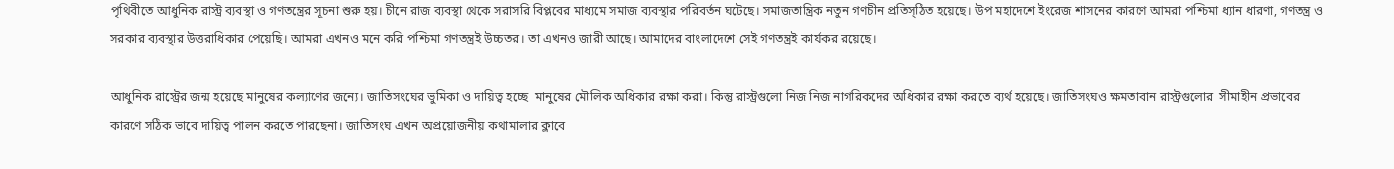পৃথিবীতে আধুনিক রাস্ট্র ব্যবস্থা ও গণতন্ত্রের সূচনা শুরু হয়। চীনে রাজ ব্যবস্থা থেকে সরাসরি বিপ্লবের মাধ্যমে সমাজ ব্যবস্থার পরিবর্তন ঘটেছে। সমাজতান্ত্রিক নতুন গণচীন প্রতিস্ঠিত হয়েছে। উপ মহাদেশে ইংরেজ শাসনের কারণে আমরা পশ্চিমা ধ্যান ধারণা, গণতন্ত্র ও সরকার ব্যবস্থার উত্তরাধিকার পেয়েছি। আমরা এখনও মনে করি পশ্চিমা গণতন্ত্রই উচ্চতর। তা এখনও জারী আছে। আমাদের বাংলাদেশে সেই গণতন্ত্রই কার্যকর রয়েছে।

আধুনিক রাস্ট্রের জন্ম হয়েছে মানুষের কল্যাণের জন্যে। জাতিসংঘের ভুমিকা ও দায়িত্ব হচ্ছে  মানুষের মৌলিক অধিকার রক্ষা করা। কিন্তু রাস্ট্রগুলো নিজ নিজ নাগরিকদের অধিকার রক্ষা করতে ব্যর্থ হয়েছে। জাতিসংঘও ক্ষমতাবান রাস্ট্রগুলোর  সীমাহীন প্রভাবের কারণে সঠিক ভাবে দায়িত্ব পালন করতে পারছেনা। জাতিসংঘ এখন অপ্রয়োজনীয় কথামালার ক্লাবে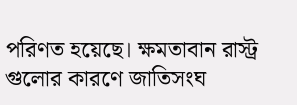পরিণত হয়েছে। ক্ষমতাবান রাস্ট্র গুলোর কারণে জাতিসংঘ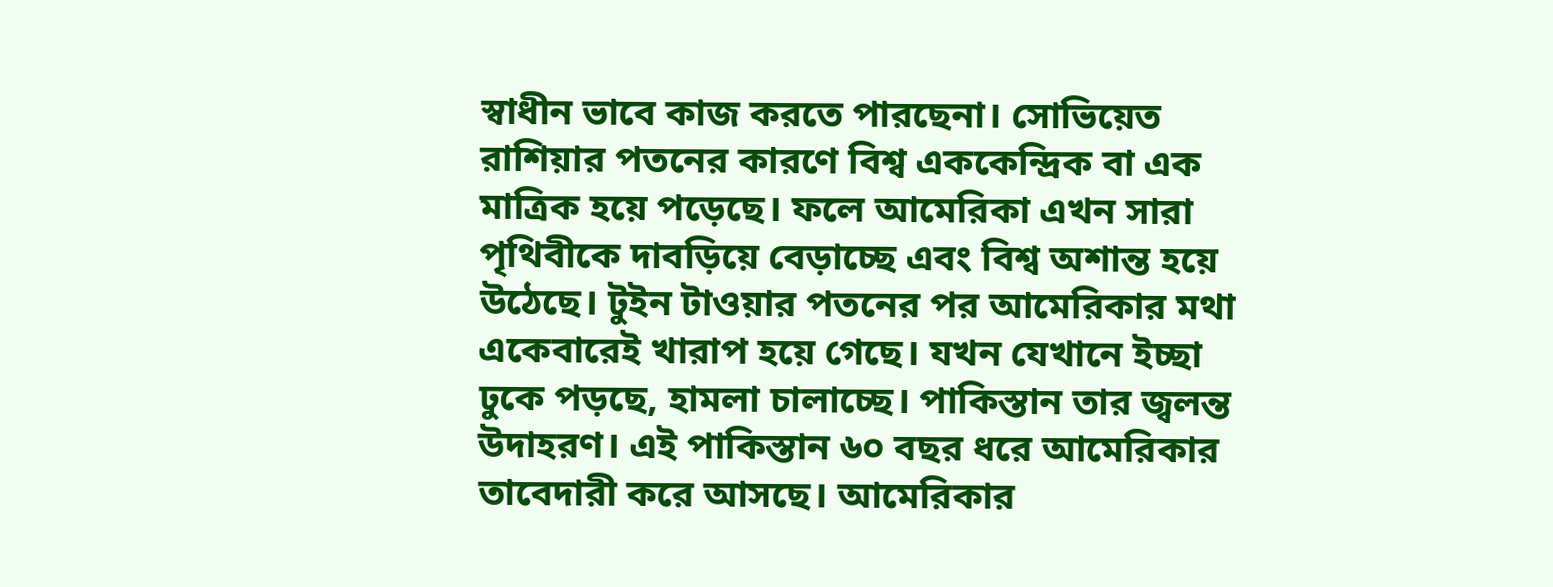স্বাধীন ভাবে কাজ করতে পারছেনা। সোভিয়েত রাশিয়ার পতনের কারণে বিশ্ব এককেন্দ্রিক বা এক মাত্রিক হয়ে পড়েছে। ফলে আমেরিকা এখন সারা পৃথিবীকে দাবড়িয়ে বেড়াচ্ছে এবং বিশ্ব অশান্ত হয়ে উঠেছে। টুইন টাওয়ার পতনের পর আমেরিকার মথা একেবারেই খারাপ হয়ে গেছে। যখন যেখানে ইচ্ছা ঢুকে পড়ছে, হামলা চালাচ্ছে। পাকিস্তান তার জ্বলন্ত উদাহরণ। এই পাকিস্তান ৬০ বছর ধরে আমেরিকার তাবেদারী করে আসছে। আমেরিকার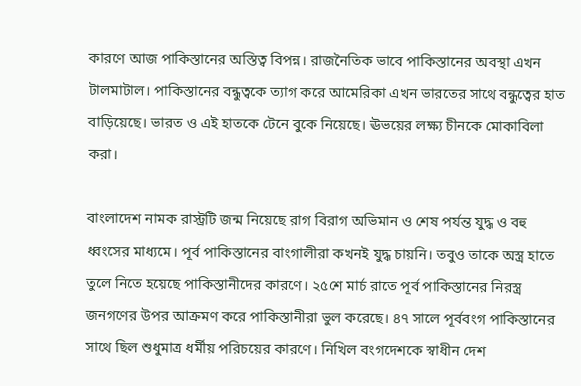কারণে আজ পাকিস্তানের অস্তিত্ব বিপন্ন। রাজনৈতিক ভাবে পাকিস্তানের অবস্থা এখন টালমাটাল। পাকিস্তানের বন্ধুত্বকে ত্যাগ করে আমেরিকা এখন ভারতের সাথে বন্ধুত্বের হাত বাড়িয়েছে। ভারত ও এই হাতকে টেনে বুকে নিয়েছে। ঊভয়ের লক্ষ্য চীনকে মোকাবিলা করা।

বাংলাদেশ নামক রাস্ট্রটি জন্ম নিয়েছে রাগ বিরাগ অভিমান ও শেষ পর্যন্ত যুদ্ধ ও বহু ধ্বংসের মাধ্যমে। পূর্ব পাকিস্তানের বাংগালীরা কখনই যুদ্ধ চায়নি। তবুও তাকে অস্ত্র হাতে তুলে নিতে হয়েছে পাকিস্তানীদের কারণে। ২৫শে মার্চ রাতে পূর্ব পাকিস্তানের নিরস্ত্র জনগণের উপর আক্রমণ করে পাকিস্তানীরা ভুল করেছে। ৪৭ সালে পূর্ববংগ পাকিস্তানের সাথে ছিল শুধুমাত্র ধর্মীয় পরিচয়ের কারণে। নিখিল বংগদেশকে স্বাধীন দেশ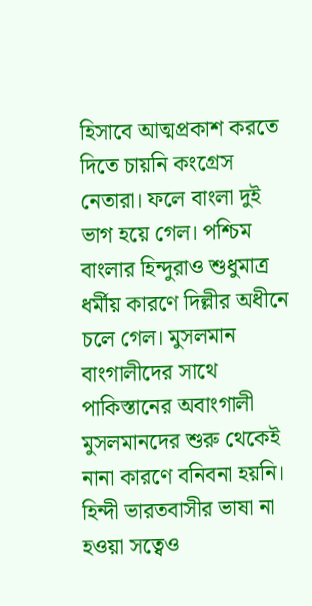হিসাবে আত্মপ্রকাশ করতে দিতে চায়নি কংগ্রেস নেতারা। ফলে বাংলা দুই ভাগ হয়ে গেল। পশ্চিম বাংলার হিন্দুরাও শুধুমাত্র ধর্মীয় কারণে দিল্লীর অধীনে চলে গেল। মুসলমান বাংগালীদের সাথে পাকিস্তানের অবাংগালী মুসলমানদের শুরু থেকেই নানা কারণে বনিবনা হয়নি। হিন্দী ভারতবাসীর ভাষা না হওয়া সত্বেও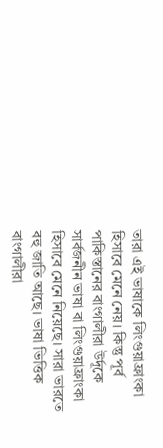তারা এই ভাষাকে লিংগুয়াফ্রাংকা হিসাবে মেনে নেয়। কিন্তু পূর্ব পাকিস্তানের বাংগালীরা উর্দূকে সার্বজনীন ভাষা বা লিংগুয়াফ্রাংকা হিসাবে মেনে নিয়েছে। সারা ভারতে বহু জাতি আছে। ভাষা ভিত্তিক বাংগালীরা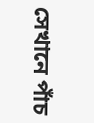সেখানে পাঁচ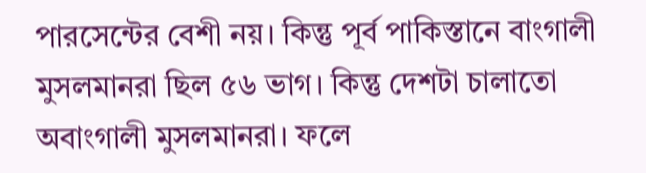পারসেন্টের বেশী নয়। কিন্তু পূর্ব পাকিস্তানে বাংগালী মুসলমানরা ছিল ৫৬ ভাগ। কিন্তু দেশটা চালাতো অবাংগালী মুসলমানরা। ফলে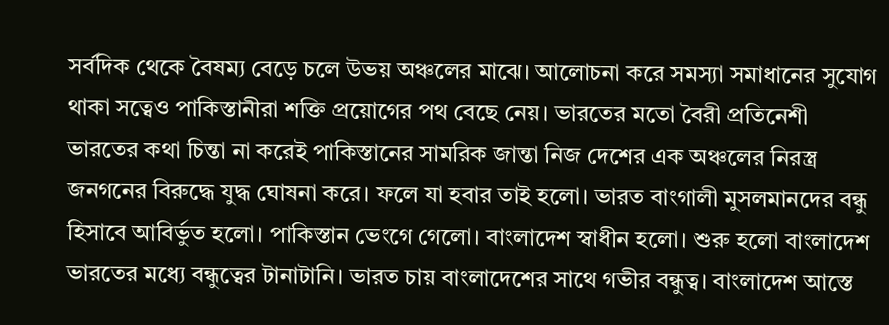সর্বদিক থেকে বৈষম্য বেড়ে চলে উভয় অঞ্চলের মাঝে। আলোচনা করে সমস্যা সমাধানের সুযোগ থাকা সত্বেও পাকিস্তানীরা শক্তি প্রয়োগের পথ বেছে নেয়। ভারতের মতো বৈরী প্রতিনেশী ভারতের কথা চিন্তা না করেই পাকিস্তানের সামরিক জান্তা নিজ দেশের এক অঞ্চলের নিরস্ত্র জনগনের বিরুদ্ধে যুদ্ধ ঘোষনা করে। ফলে যা হবার তাই হলো। ভারত বাংগালী মুসলমানদের বন্ধু হিসাবে আবির্ভুত হলো। পাকিস্তান ভেংগে গেলো। বাংলাদেশ স্বাধীন হলো। শুরু হলো বাংলাদেশ ভারতের মধ্যে বন্ধুত্বের টানাটানি। ভারত চায় বাংলাদেশের সাথে গভীর বন্ধুত্ব। বাংলাদেশ আস্তে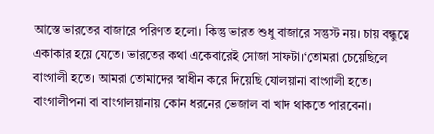আস্তে ভারতের বাজারে পরিণত হলো। কিন্তু ভারত শুধু বাজারে সন্তুস্ট নয়। চায় বন্ধুত্বে একাকার হয়ে যেতে। ভারতের কথা একেবারেই সোজা সাফটা।‘তোমরা চেয়েছিলে বাংগালী হতে। আমরা তোমাদের স্বাধীন করে দিয়েছি যোলয়ানা বাংগালী হতে। বাংগালীপনা বা বাংগালয়ানায় কোন ধরনের ভেজাল বা খাদ থাকতে পারবেনা।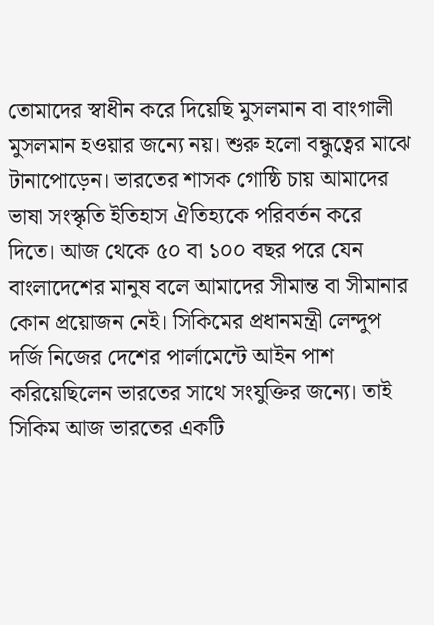তোমাদের স্বাধীন করে দিয়েছি মুসলমান বা বাংগালী মুসলমান হওয়ার জন্যে নয়। শুরু হলো বন্ধুত্বের মাঝে টানাপোড়েন। ভারতের শাসক গোষ্ঠি চায় আমাদের ভাষা সংস্কৃতি ইতিহাস ঐতিহ্যকে পরিবর্তন করে দিতে। আজ থেকে ৫০ বা ১০০ বছর পরে যেন বাংলাদেশের মানুষ বলে আমাদের সীমান্ত বা সীমানার কোন প্রয়োজন নেই। সিকিমের প্রধানমন্ত্রী লেন্দুপ দর্জি নিজের দেশের পার্লামেন্টে আইন পাশ করিয়েছিলেন ভারতের সাথে সংযুক্তির জন্যে। তাই সিকিম আজ ভারতের একটি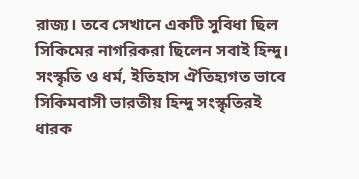রাজ্য। তবে সেখানে একটি সুবিধা ছিল সিকিমের নাগরিকরা ছিলেন সবাই হিন্দু। সংস্কৃতি ও ধর্ম, ইতিহাস ঐতিহ্যগত ভাবে সিকিমবাসী ভারতীয় হিন্দু সংস্কৃতিরই ধারক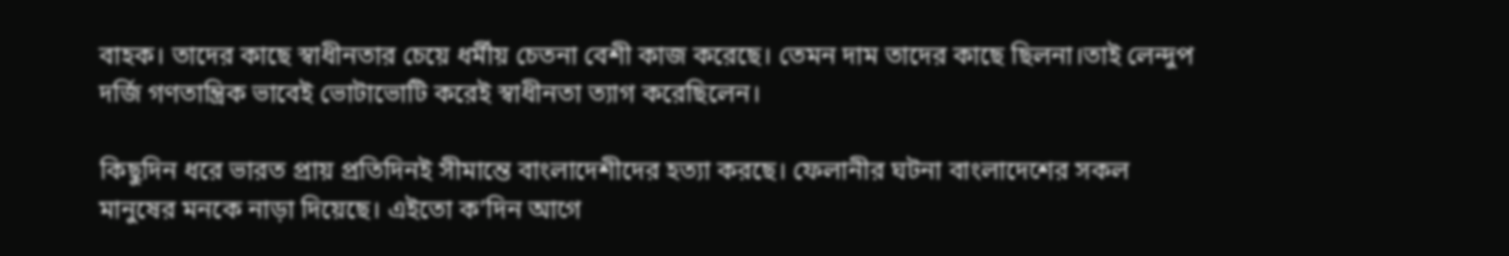বাহক। তাদের কাছে স্বাধীনতার চেয়ে ধর্মীয় চেতনা বেশী কাজ করেছে। তেমন দাম তাদের কাছে ছিলনা।তাই লেন্দুপ দর্জি গণতান্ত্রিক ভাবেই ভোটাভোটি করেই স্বাধীনতা ত্যাগ করেছিলেন।

কিছুদিন ধরে ভারত প্রায় প্রতিদিনই সীমান্তে বাংলাদেশীদের হত্যা করছে। ফেলানীর ঘটনা বাংলাদেশের সকল মানুষের মনকে নাড়া দিয়েছে। এইতো ক’দিন আগে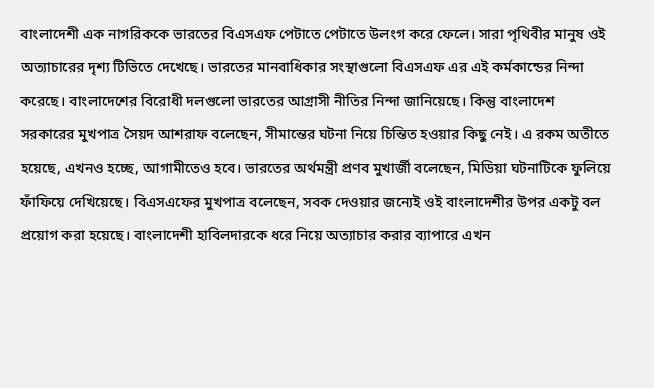বাংলাদেশী এক নাগরিককে ভারতের বিএসএফ পেটাতে পেটাতে উলংগ করে ফেলে। সারা পৃথিবীর মানুষ ওই অত্যাচারের দৃশ্য টিভিতে দেখেছে। ভারতের মানবাধিকার সংস্থাগুলো বিএসএফ এর এই কর্মকান্ডের নিন্দা করেছে। বাংলাদেশের বিরোধী দলগুলো ভারতের আগ্রাসী নীতির নিন্দা জানিয়েছে। কিন্তু বাংলাদেশ সরকারের মুখপাত্র সৈয়দ আশরাফ বলেছেন, সীমান্তের ঘটনা নিয়ে চিন্তিত হওয়ার কিছু নেই। এ রকম অতীতে হয়েছে, এখনও হচ্ছে, আগামীতেও হবে। ভারতের অর্থমন্ত্রী প্রণব মুখার্জী বলেছেন, মিডিয়া ঘটনাটিকে ফুলিয়ে ফাঁফিয়ে দেখিয়েছে। বিএসএফের মুখপাত্র বলেছেন, সবক দেওয়ার জন্যেই ওই বাংলাদেশীর উপর একটু বল প্রয়োগ করা হয়েছে। বাংলাদেশী হাবিলদারকে ধরে নিয়ে অত্যাচার করার ব্যাপারে এখন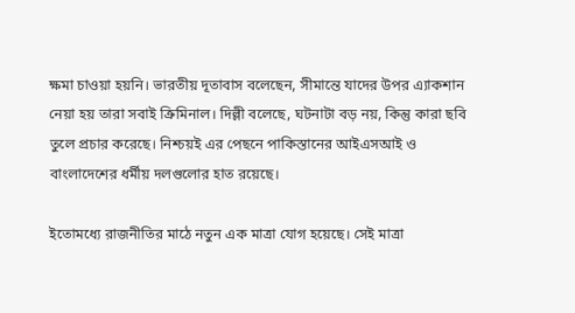ক্ষমা চাওয়া হয়নি। ভারতীয় দূতাবাস বলেছেন, সীমান্তে যাদের উপর এ্যাকশান নেয়া হয় তারা সবাই ক্রিমিনাল। দিল্লী বলেছে, ঘটনাটা বড় নয়, কিন্তু কারা ছবি তুলে প্রচার করেছে। নিশ্চয়ই এর পেছনে পাকিস্তানের আইএসআই ও বাংলাদেশের ধর্মীয় দলগুলোর হাত রয়েছে।

ইতোমধ্যে রাজনীতির মাঠে নতুন এক মাত্রা যোগ হয়েছে। সেই মাত্রা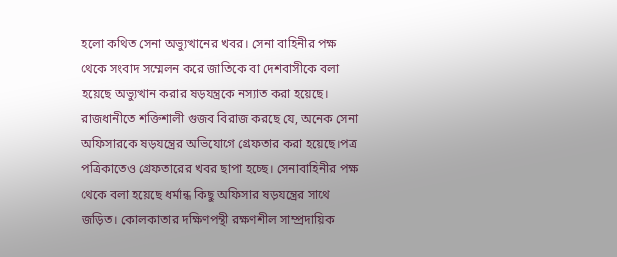হলো কথিত সেনা অভ্যুত্থানের খবর। সেনা বাহিনীর পক্ষ থেকে সংবাদ সম্মেলন করে জাতিকে বা দেশবাসীকে বলা  হয়েছে অভ্যুত্থান করার ষড়যন্ত্রকে নস্যাত করা হয়েছে। রাজধানীতে শক্তিশালী গুজব বিরাজ করছে যে, অনেক সেনা অফিসারকে ষড়যন্ত্রের অভিযোগে গ্রেফতার করা হয়েছে।পত্র পত্রিকাতেও গ্রেফতারের খবর ছাপা হচ্ছে। সেনাবাহিনীর পক্ষ থেকে বলা হয়েছে ধর্মান্ধ কিছু অফিসার ষড়যন্ত্রের সাথে জড়িত। কোলকাতার দক্ষিণপন্থী রক্ষণশীল সাম্প্রদায়িক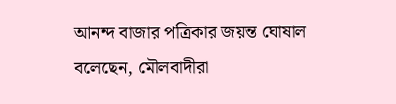আনন্দ বাজার পত্রিকার জয়ন্ত ঘোষাল বলেছেন, মৌলবাদীরা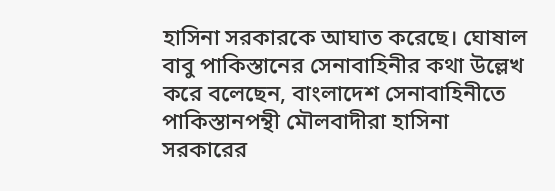হাসিনা সরকারকে আঘাত করেছে। ঘোষাল বাবু পাকিস্তানের সেনাবাহিনীর কথা উল্লেখ করে বলেছেন, বাংলাদেশ সেনাবাহিনীতে পাকিস্তানপন্থী মৌলবাদীরা হাসিনা সরকারের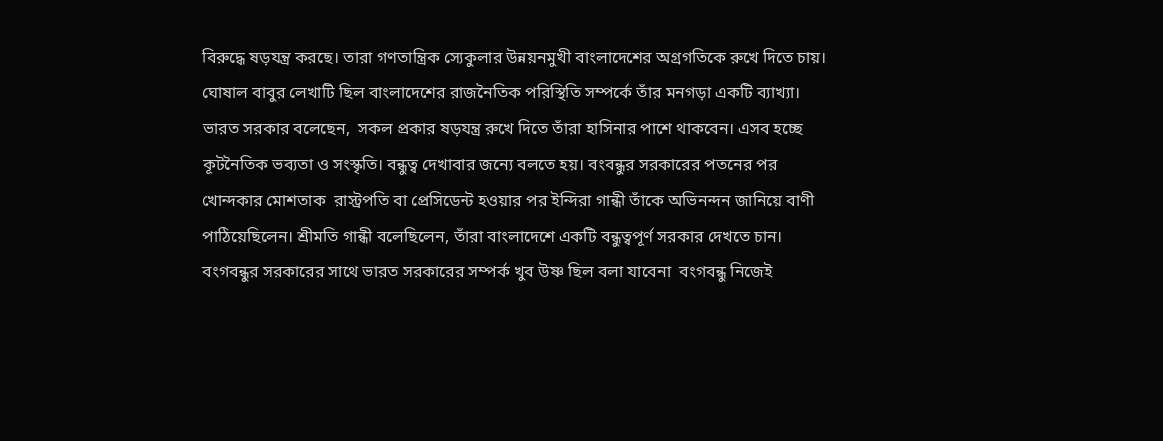বিরুদ্ধে ষড়যন্ত্র করছে। তারা গণতান্ত্রিক স্যেকুলার উন্নয়নমুখী বাংলাদেশের অগ্রগতিকে রুখে দিতে চায়। ঘোষাল বাবুর লেখাটি ছিল বাংলাদেশের রাজনৈতিক পরিস্থিতি সম্পর্কে তাঁর মনগড়া একটি ব্যাখ্যা। ভারত সরকার বলেছেন,  সকল প্রকার ষড়যন্ত্র রুখে দিতে তাঁরা হাসিনার পাশে থাকবেন। এসব হচ্ছে কূটনৈতিক ভব্যতা ও সংস্কৃতি। বন্ধুত্ব দেখাবার জন্যে বলতে হয়। বংবন্ধুর সরকারের পতনের পর খোন্দকার মোশতাক  রাস্ট্রপতি বা প্রেসিডেন্ট হওয়ার পর ইন্দিরা গান্ধী তাঁকে অভিনন্দন জানিয়ে বাণী পাঠিয়েছিলেন। শ্রীমতি গান্ধী বলেছিলেন, তাঁরা বাংলাদেশে একটি বন্ধুত্বপূর্ণ সরকার দেখতে চান। বংগবন্ধুর সরকারের সাথে ভারত সরকারের সম্পর্ক খুব উষ্ণ ছিল বলা যাবেনা  বংগবন্ধু নিজেই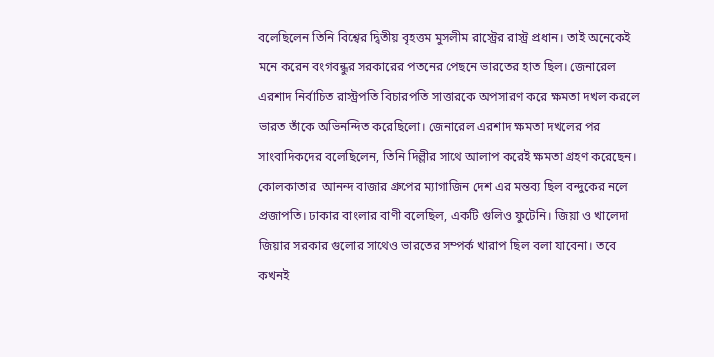বলেছিলেন তিনি বিশ্বের দ্বিতীয় বৃহত্তম মুসলীম রাস্ট্রের রাস্ট্র প্রধান। তাই অনেকেই মনে করেন বংগবন্ধুর সরকারের পতনের পেছনে ভারতের হাত ছিল। জেনারেল এরশাদ নির্বাচিত রাস্ট্রপতি বিচারপতি সাত্তারকে অপসারণ করে ক্ষমতা দখল করলে ভারত তাঁকে অভিনন্দিত করেছিলো। জেনারেল এরশাদ ক্ষমতা দখলের পর সাংবাদিকদের বলেছিলেন, তিনি দিল্লীর সাথে আলাপ করেই ক্ষমতা গ্রহণ করেছেন। কোলকাতার  আনন্দ বাজার গ্রুপের ম্যাগাজিন দেশ এর মন্তব্য ছিল বন্দুকের নলে প্রজাপতি। ঢাকার বাংলার বাণী বলেছিল, একটি গুলিও ফুটেনি। জিয়া ও খালেদা জিয়ার সরকার গুলোর সাথেও ভারতের সম্পর্ক খারাপ ছিল বলা যাবেনা। তবে কখনই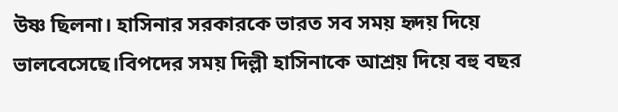উষ্ণ ছিলনা। হাসিনার সরকারকে ভারত সব সময় হৃদয় দিয়ে ভালবেসেছে।বিপদের সময় দিল্লী হাসিনাকে আশ্রয় দিয়ে বহু বছর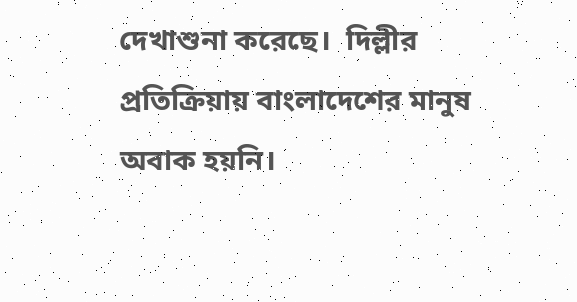দেখাশুনা করেছে।  দিল্লীর  প্রতিক্রিয়ায় বাংলাদেশের মানুষ অবাক হয়নি।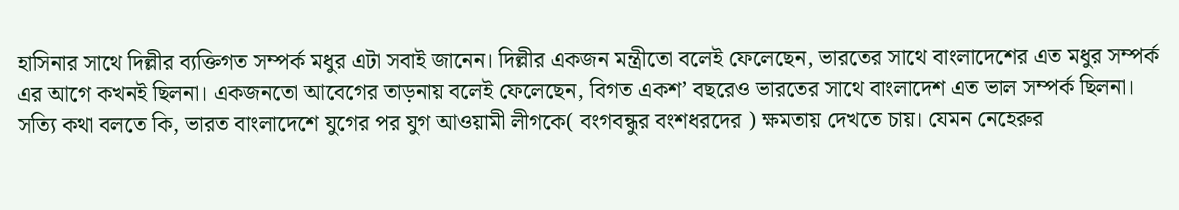হাসিনার সাথে দিল্লীর ব্যক্তিগত সম্পর্ক মধুর এটা সবাই জানেন। দিল্লীর একজন মন্ত্রীতো বলেই ফেলেছেন, ভারতের সাথে বাংলাদেশের এত মধুর সম্পর্ক এর আগে কখনই ছিলনা। একজনতো আবেগের তাড়নায় বলেই ফেলেছেন, বিগত একশ’ বছরেও ভারতের সাথে বাংলাদেশ এত ভাল সম্পর্ক ছিলনা। সত্যি কথা বলতে কি, ভারত বাংলাদেশে যুগের পর যুগ আওয়ামী লীগকে( বংগবন্ধুর বংশধরদের ) ক্ষমতায় দেখতে চায়। যেমন নেহেরুর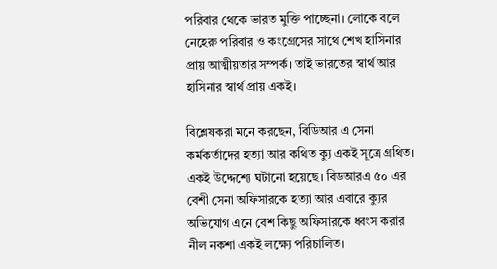পরিবার থেকে ভারত মুক্তি পাচ্ছেনা। লোকে বলে নেহেরু পরিবার ও কংগ্রেসের সাথে শেখ হাসিনার প্রায় আত্মীয়তার সম্পর্ক। তাই ভারতের স্বার্থ আর হাসিনার স্বার্থ প্রায় একই।

বিশ্লেষকরা মনে করছেন, বিডিআর এ সেনা কর্মকর্তাদের হত্যা আর কথিত ক্যু একই সূত্রে গ্রথিত। একই উদ্দেশ্যে ঘটানো হয়েছে। বিডআরএ ৫০ এর বেশী সেনা অফিসারকে হত্যা আর এবারে ক্যুর অভিযোগ এনে বেশ কিছু অফিসারকে ধ্বংস করার নীল নকশা একই লক্ষ্যে পরিচালিত।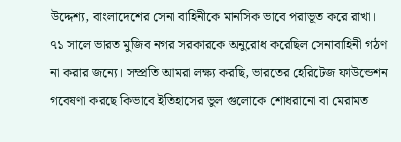উদ্দেশ্য, বাংলাদেশের সেনা বাহিনীকে মানসিক ভাবে পরাভূত করে রাখা। ৭১ সালে ভারত মুজিব নগর সরকারকে অনুরোধ করেছিল সেনাবাহিনী গঠণ না করার জন্যে। সম্প্রতি আমরা লক্ষ্য করছি, ভারতের হেরিটেজ ফাউন্ডেশন গবেষণা করছে কিভাবে ইতিহাসের ভুল গুলোকে শোধরানো বা মেরামত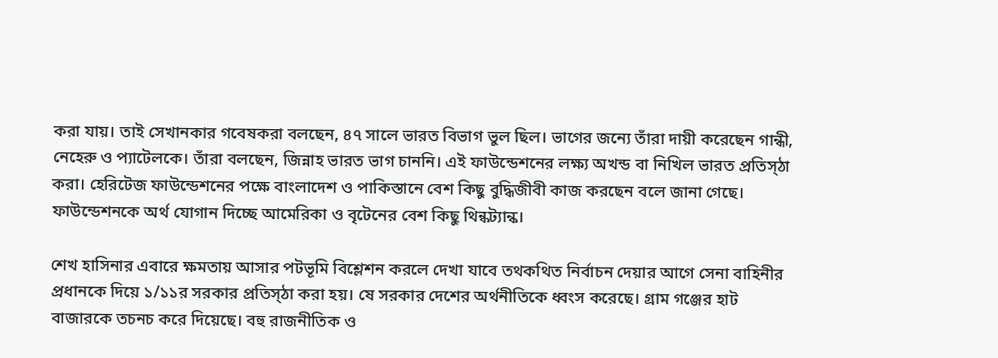করা যায়। তাই সেখানকার গবেষকরা বলছেন, ৪৭ সালে ভারত বিভাগ ভুল ছিল। ভাগের জন্যে তাঁরা দায়ী করেছেন গান্ধী, নেহেরু ও প্যাটেলকে। তাঁরা বলছেন, জিন্নাহ ভারত ভাগ চাননি। এই ফাউন্ডেশনের লক্ষ্য অখন্ড বা নিখিল ভারত প্রতিস্ঠা করা। হেরিটেজ ফাউন্ডেশনের পক্ষে বাংলাদেশ ও পাকিস্তানে বেশ কিছু বুদ্ধিজীবী কাজ করছেন বলে জানা গেছে। ফাউন্ডেশনকে অর্থ যোগান দিচ্ছে আমেরিকা ও বৃটেনের বেশ কিছু থিন্কট্যান্ক।

শেখ হাসিনার এবারে ক্ষমতায় আসার পটভূমি বিশ্লেশন করলে দেখা যাবে তথকথিত নির্বাচন দেয়ার আগে সেনা বাহিনীর প্রধানকে দিয়ে ১/১১র সরকার প্রতিস্ঠা করা হয়। ষে সরকার দেশের অর্থনীতিকে ধ্বংস করেছে। গ্রাম গঞ্জের হাট বাজারকে তচনচ করে দিয়েছে। বহু রাজনীতিক ও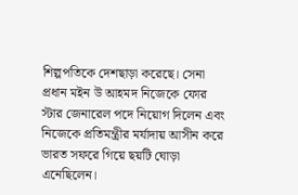শিল্পপতিকে দেশছাড়া করেছে। সেনা প্রধান মইন উ আহমদ নিজেকে ফোর স্টার জেনারেল পদে নিয়োগ দিলেন এবং নিজেকে প্রতিমন্ত্রীর মর্যাদায় আসীন করে ভারত সফরে গিয়ে ছয়টি ঘোড়া এনেছিলেন।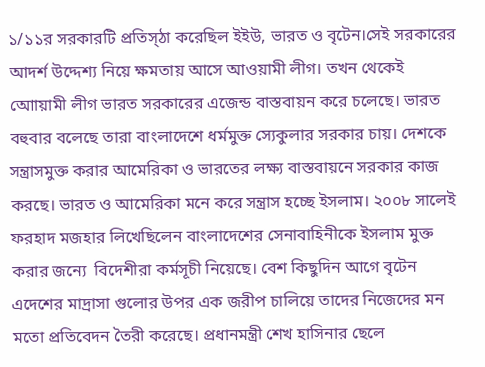১/১১র সরকারটি প্রতিস্ঠা করেছিল ইইউ, ভারত ও বৃটেন।সেই সরকারের আদর্শ উদ্দেশ্য নিয়ে ক্ষমতায় আসে আওয়ামী লীগ। তখন থেকেই আোয়ামী লীগ ভারত সরকারের এজেন্ড বাস্তবায়ন করে চলেছে। ভারত বহুবার বলেছে তারা বাংলাদেশে ধর্মমুক্ত স্যেকুলার সরকার চায়। দেশকে সন্ত্রাসমুক্ত করার আমেরিকা ও ভারতের লক্ষ্য বাস্তবায়নে সরকার কাজ করছে। ভারত ও আমেরিকা মনে করে সন্ত্রাস হচ্ছে ইসলাম। ২০০৮ সালেই ফরহাদ মজহার লিখেছিলেন বাংলাদেশের সেনাবাহিনীকে ইসলাম মুক্ত করার জন্যে  বিদেশীরা কর্মসূচী নিয়েছে। বেশ কিছুদিন আগে বৃটেন এদেশের মাদ্রাসা গুলোর উপর এক জরীপ চালিয়ে তাদের নিজেদের মন মতো প্রতিবেদন তৈরী করেছে। প্রধানমন্ত্রী শেখ হাসিনার ছেলে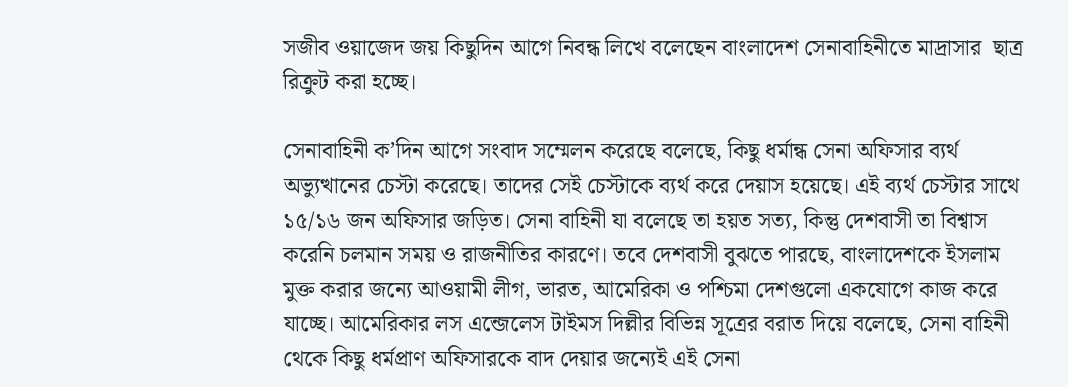সজীব ওয়াজেদ জয় কিছুদিন আগে নিবন্ধ লিখে বলেছেন বাংলাদেশ সেনাবাহিনীতে মাদ্রাসার  ছাত্র রিক্রুট করা হচ্ছে।

সেনাবাহিনী ক’দিন আগে সংবাদ সম্মেলন করেছে বলেছে, কিছু ধর্মান্ধ সেনা অফিসার ব্যর্থ অভ্যুত্থানের চেস্টা করেছে। তাদের সেই চেস্টাকে ব্যর্থ করে দেয়াস হয়েছে। এই ব্যর্থ চেস্টার সাথে ১৫/১৬ জন অফিসার জড়িত। সেনা বাহিনী যা বলেছে তা হয়ত সত্য, কিন্তু দেশবাসী তা বিশ্বাস করেনি চলমান সময় ও রাজনীতির কারণে। তবে দেশবাসী বুঝতে পারছে, বাংলাদেশকে ইসলাম মুক্ত করার জন্যে আওয়ামী লীগ, ভারত, আমেরিকা ও পশ্চিমা দেশগুলো একযোগে কাজ করে যাচ্ছে। আমেরিকার লস এন্জেলেস টাইমস দিল্লীর বিভিন্ন সূত্রের বরাত দিয়ে বলেছে, সেনা বাহিনী থেকে কিছু ধর্মপ্রাণ অফিসারকে বাদ দেয়ার জন্যেই এই সেনা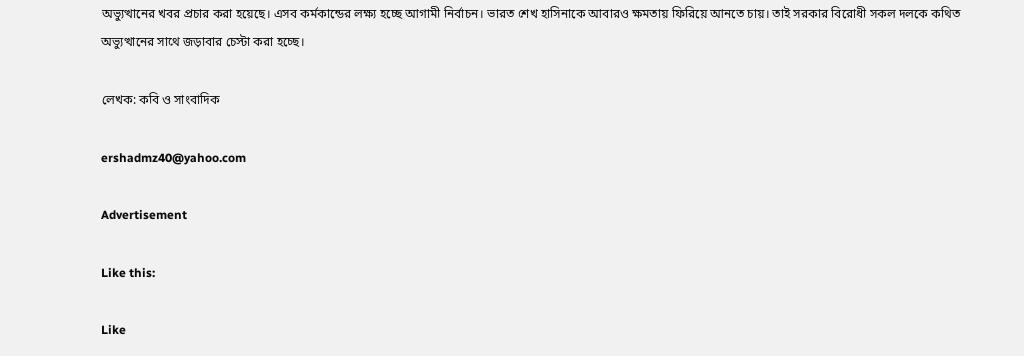অভ্যুত্থানের খবর প্রচার করা হয়েছে। এসব কর্মকান্ডের লক্ষ্য হচ্ছে আগামী নির্বাচন। ভারত শেখ হাসিনাকে আবারও ক্ষমতায় ফিরিয়ে আনতে চায়। তাই সরকার বিরোধী সকল দলকে কথিত অভ্যুত্থানের সাথে জড়াবার চেস্টা করা হচ্ছে।

লেখক: কবি ও সাংবাদিক

ershadmz40@yahoo.com

Advertisement

Like this:

Like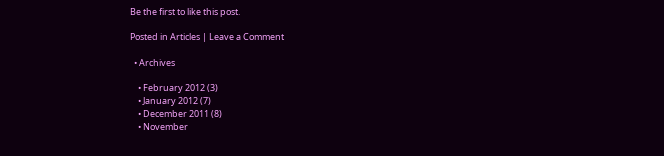Be the first to like this post.

Posted in Articles | Leave a Comment

  • Archives

    • February 2012 (3)
    • January 2012 (7)
    • December 2011 (8)
    • November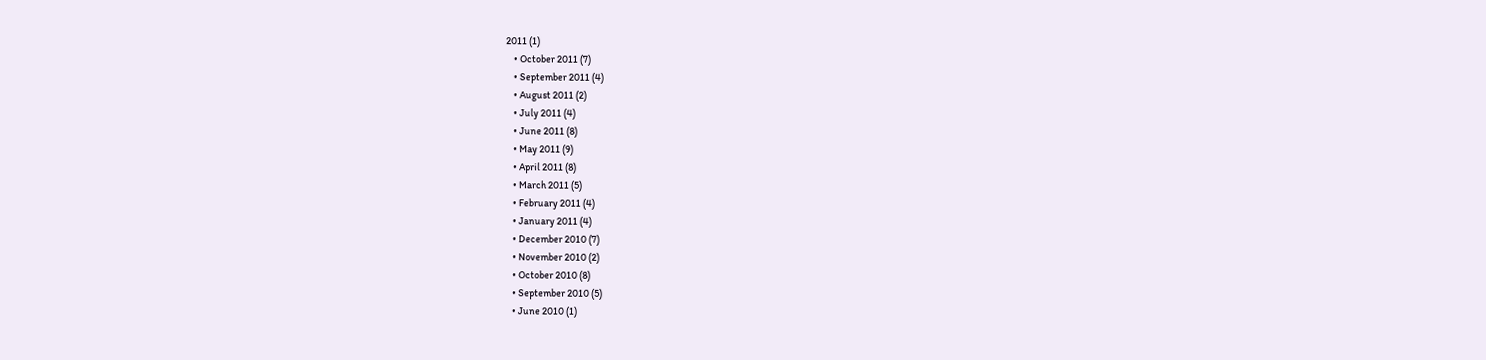2011 (1)
    • October 2011 (7)
    • September 2011 (4)
    • August 2011 (2)
    • July 2011 (4)
    • June 2011 (8)
    • May 2011 (9)
    • April 2011 (8)
    • March 2011 (5)
    • February 2011 (4)
    • January 2011 (4)
    • December 2010 (7)
    • November 2010 (2)
    • October 2010 (8)
    • September 2010 (5)
    • June 2010 (1)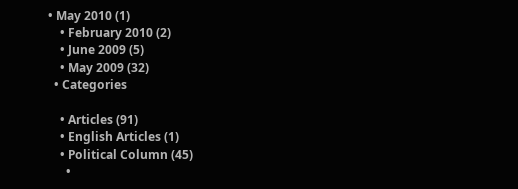• May 2010 (1)
    • February 2010 (2)
    • June 2009 (5)
    • May 2009 (32)
  • Categories

    • Articles (91)
    • English Articles (1)
    • Political Column (45)
      •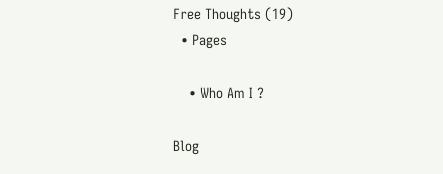Free Thoughts (19)
  • Pages

    • Who Am I ?

Blog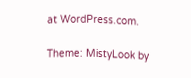at WordPress.com.

Theme: MistyLook by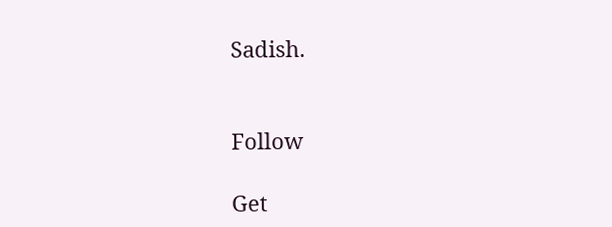Sadish.


Follow

Get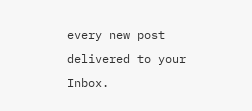every new post delivered to your Inbox.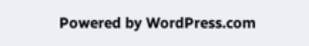Powered by WordPress.com